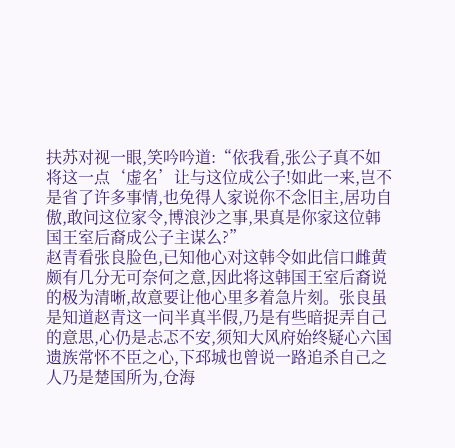扶苏对视一眼,笑吟吟道:“依我看,张公子真不如将这一点‘虚名’让与这位成公子!如此一来,岂不是省了许多事情,也免得人家说你不念旧主,居功自傲,敢问这位家令,博浪沙之事,果真是你家这位韩国王室后裔成公子主谋么?”
赵青看张良脸色,已知他心对这韩令如此信口雌黄颇有几分无可奈何之意,因此将这韩国王室后裔说的极为清晰,故意要让他心里多着急片刻。张良虽是知道赵青这一问半真半假,乃是有些暗捉弄自己的意思,心仍是忐忑不安,须知大风府始终疑心六国遗族常怀不臣之心,下邳城也曾说一路追杀自己之人乃是楚国所为,仓海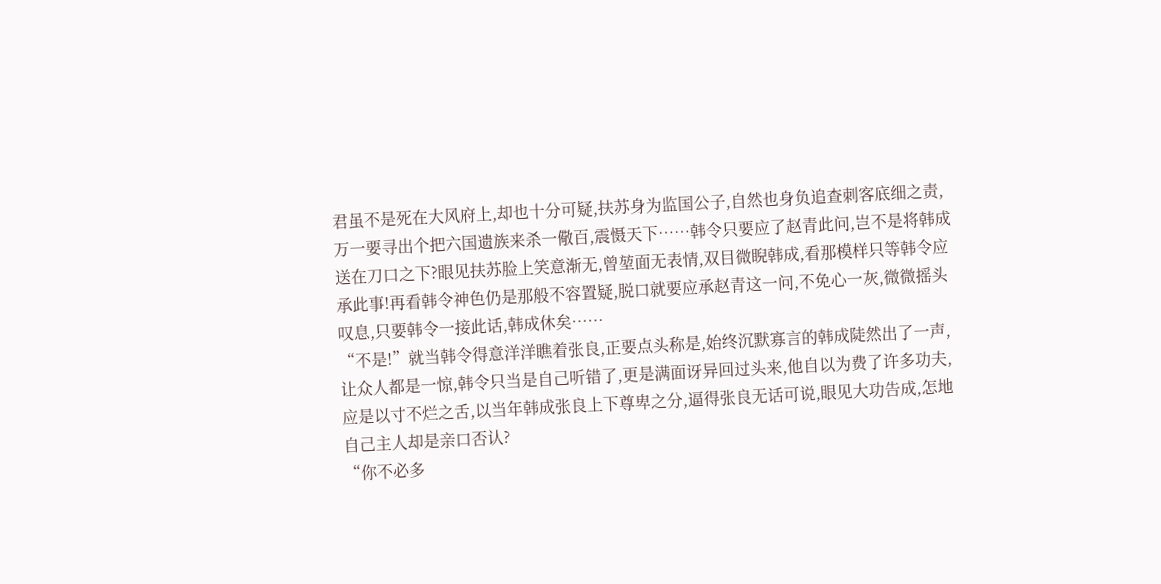君虽不是死在大风府上,却也十分可疑,扶苏身为监国公子,自然也身负追查刺客底细之责,万一要寻出个把六国遗族来杀一儆百,震慑天下……韩令只要应了赵青此问,岂不是将韩成送在刀口之下?眼见扶苏脸上笑意渐无,曾堃面无表情,双目微睨韩成,看那模样只等韩令应承此事!再看韩令神色仍是那般不容置疑,脱口就要应承赵青这一问,不免心一灰,微微摇头叹息,只要韩令一接此话,韩成休矣……
“不是!”就当韩令得意洋洋瞧着张良,正要点头称是,始终沉默寡言的韩成陡然出了一声,让众人都是一惊,韩令只当是自己听错了,更是满面讶异回过头来,他自以为费了许多功夫,应是以寸不烂之舌,以当年韩成张良上下尊卑之分,逼得张良无话可说,眼见大功告成,怎地自己主人却是亲口否认?
“你不必多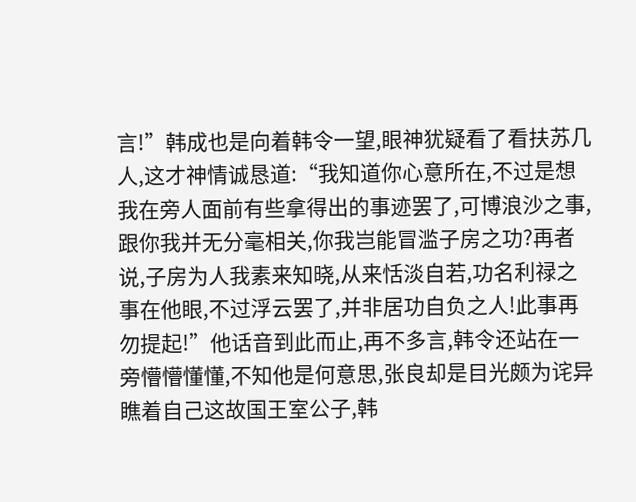言!”韩成也是向着韩令一望,眼神犹疑看了看扶苏几人,这才神情诚恳道:“我知道你心意所在,不过是想我在旁人面前有些拿得出的事迹罢了,可博浪沙之事,跟你我并无分毫相关,你我岂能冒滥子房之功?再者说,子房为人我素来知晓,从来恬淡自若,功名利禄之事在他眼,不过浮云罢了,并非居功自负之人!此事再勿提起!”他话音到此而止,再不多言,韩令还站在一旁懵懵懂懂,不知他是何意思,张良却是目光颇为诧异瞧着自己这故国王室公子,韩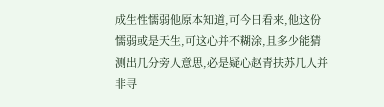成生性懦弱他原本知道,可今日看来,他这份懦弱或是天生,可这心并不糊涂,且多少能猜测出几分旁人意思,必是疑心赵青扶苏几人并非寻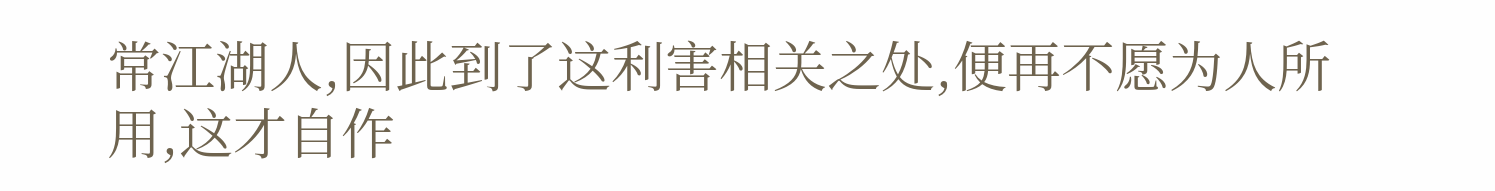常江湖人,因此到了这利害相关之处,便再不愿为人所用,这才自作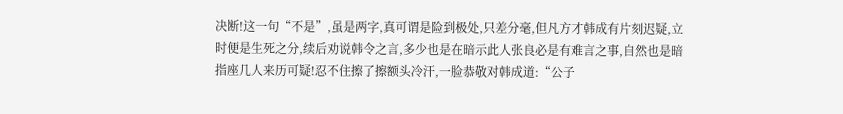决断!这一句“不是”,虽是两字,真可谓是险到极处,只差分毫,但凡方才韩成有片刻迟疑,立时便是生死之分,续后劝说韩令之言,多少也是在暗示此人张良必是有难言之事,自然也是暗指座几人来历可疑!忍不住擦了擦额头冷汗,一脸恭敬对韩成道:“公子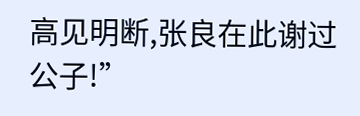高见明断,张良在此谢过公子!”